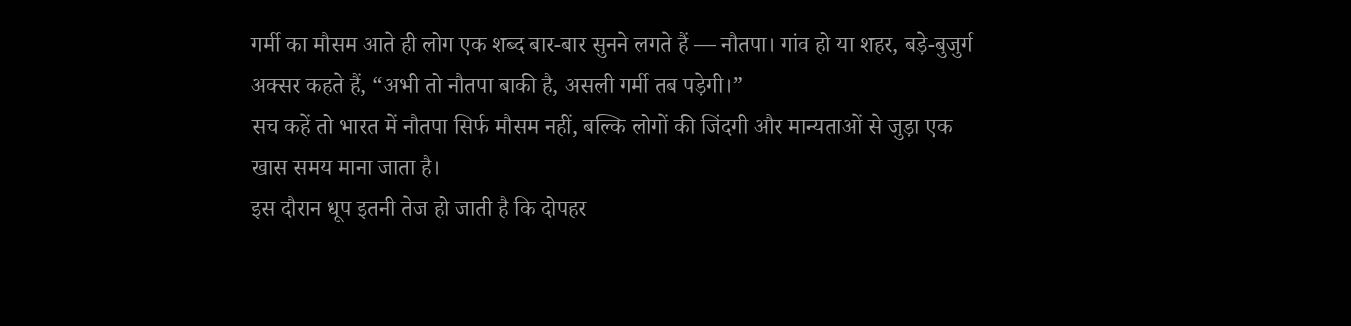गर्मी का मौसम आते ही लोग एक शब्द बार-बार सुनने लगते हैं — नौतपा। गांव हो या शहर, बड़े-बुजुर्ग अक्सर कहते हैं, “अभी तो नौतपा बाकी है, असली गर्मी तब पड़ेगी।”
सच कहें तो भारत में नौतपा सिर्फ मौसम नहीं, बल्कि लोगों की जिंदगी और मान्यताओं से जुड़ा एक खास समय माना जाता है।
इस दौरान धूप इतनी तेज हो जाती है कि दोपहर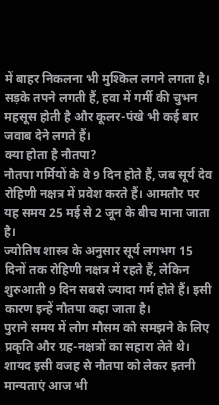में बाहर निकलना भी मुश्किल लगने लगता है। सड़के तपने लगती हैं, हवा में गर्मी की चुभन महसूस होती है और कूलर-पंखे भी कई बार जवाब देने लगते हैं।
क्या होता है नौतपा?
नौतपा गर्मियों के वे 9 दिन होते हैं, जब सूर्य देव रोहिणी नक्षत्र में प्रवेश करते हैं। आमतौर पर यह समय 25 मई से 2 जून के बीच माना जाता है।
ज्योतिष शास्त्र के अनुसार सूर्य लगभग 15 दिनों तक रोहिणी नक्षत्र में रहते हैं, लेकिन शुरुआती 9 दिन सबसे ज्यादा गर्म होते हैं। इसी कारण इन्हें नौतपा कहा जाता है।
पुराने समय में लोग मौसम को समझने के लिए प्रकृति और ग्रह-नक्षत्रों का सहारा लेते थे। शायद इसी वजह से नौतपा को लेकर इतनी मान्यताएं आज भी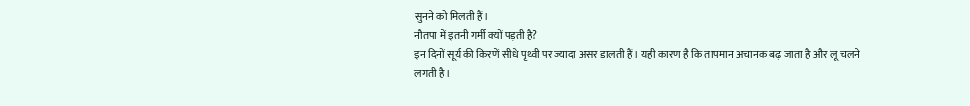सुनने को मिलती हैं।
नौतपा में इतनी गर्मी क्यों पड़ती है?
इन दिनों सूर्य की किरणें सीधे पृथ्वी पर ज्यादा असर डालती हैं। यही कारण है कि तापमान अचानक बढ़ जाता है और लू चलने लगती है।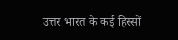उत्तर भारत के कई हिस्सों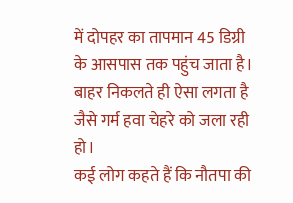में दोपहर का तापमान 45 डिग्री के आसपास तक पहुंच जाता है। बाहर निकलते ही ऐसा लगता है जैसे गर्म हवा चेहरे को जला रही हो।
कई लोग कहते हैं कि नौतपा की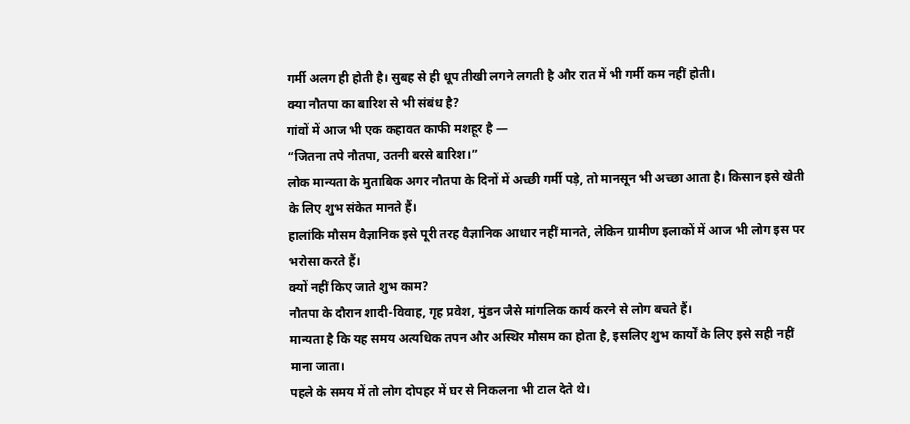गर्मी अलग ही होती है। सुबह से ही धूप तीखी लगने लगती है और रात में भी गर्मी कम नहीं होती।
क्या नौतपा का बारिश से भी संबंध है?
गांवों में आज भी एक कहावत काफी मशहूर है —
“जितना तपे नौतपा, उतनी बरसे बारिश।”
लोक मान्यता के मुताबिक अगर नौतपा के दिनों में अच्छी गर्मी पड़े, तो मानसून भी अच्छा आता है। किसान इसे खेती के लिए शुभ संकेत मानते हैं।
हालांकि मौसम वैज्ञानिक इसे पूरी तरह वैज्ञानिक आधार नहीं मानते, लेकिन ग्रामीण इलाकों में आज भी लोग इस पर भरोसा करते हैं।
क्यों नहीं किए जाते शुभ काम?
नौतपा के दौरान शादी-विवाह, गृह प्रवेश, मुंडन जैसे मांगलिक कार्य करने से लोग बचते हैं।
मान्यता है कि यह समय अत्यधिक तपन और अस्थिर मौसम का होता है, इसलिए शुभ कार्यों के लिए इसे सही नहीं माना जाता।
पहले के समय में तो लोग दोपहर में घर से निकलना भी टाल देते थे।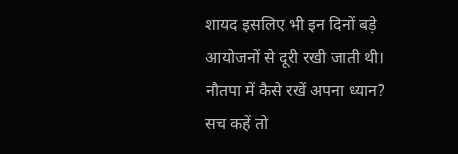शायद इसलिए भी इन दिनों बड़े आयोजनों से दूरी रखी जाती थी।
नौतपा में कैसे रखें अपना ध्यान?
सच कहें तो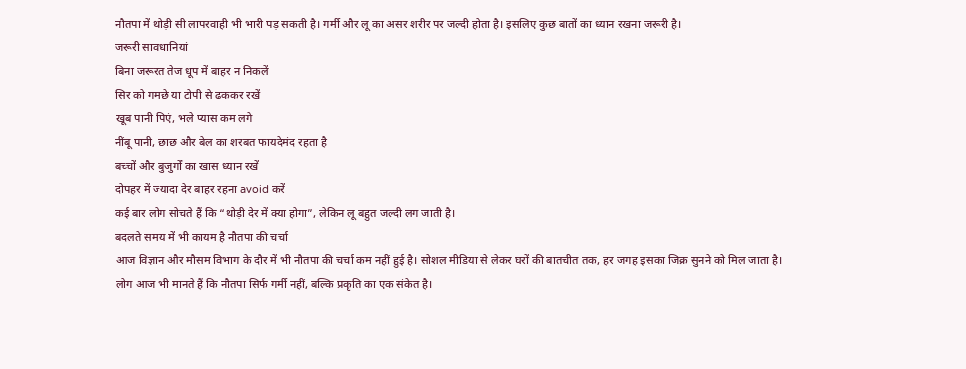नौतपा में थोड़ी सी लापरवाही भी भारी पड़ सकती है। गर्मी और लू का असर शरीर पर जल्दी होता है। इसलिए कुछ बातों का ध्यान रखना जरूरी है।
जरूरी सावधानियां
बिना जरूरत तेज धूप में बाहर न निकलें
सिर को गमछे या टोपी से ढककर रखें
खूब पानी पिएं, भले प्यास कम लगे
नींबू पानी, छाछ और बेल का शरबत फायदेमंद रहता है
बच्चों और बुजुर्गों का खास ध्यान रखें
दोपहर में ज्यादा देर बाहर रहना avoid करें
कई बार लोग सोचते हैं कि “थोड़ी देर में क्या होगा”, लेकिन लू बहुत जल्दी लग जाती है।
बदलते समय में भी कायम है नौतपा की चर्चा
आज विज्ञान और मौसम विभाग के दौर में भी नौतपा की चर्चा कम नहीं हुई है। सोशल मीडिया से लेकर घरों की बातचीत तक, हर जगह इसका जिक्र सुनने को मिल जाता है।
लोग आज भी मानते हैं कि नौतपा सिर्फ गर्मी नहीं, बल्कि प्रकृति का एक संकेत है।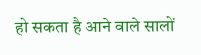हो सकता है आने वाले सालों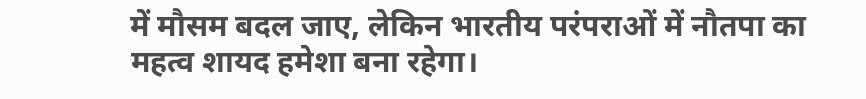में मौसम बदल जाए, लेकिन भारतीय परंपराओं में नौतपा का महत्व शायद हमेशा बना रहेगा।